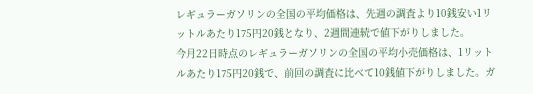レギュラーガソリンの全国の平均価格は、先週の調査より10銭安い1リットルあたり175円20銭となり、2週間連続で値下がりしました。
今月22日時点のレギュラーガソリンの全国の平均小売価格は、1リットルあたり175円20銭で、前回の調査に比べて10銭値下がりしました。ガ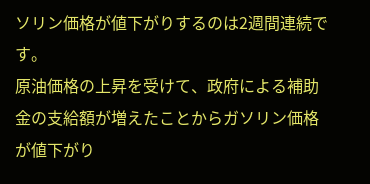ソリン価格が値下がりするのは2週間連続です。
原油価格の上昇を受けて、政府による補助金の支給額が増えたことからガソリン価格が値下がり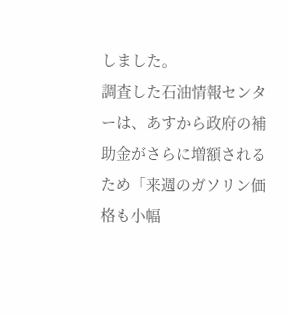しました。
調査した石油情報センターは、あすから政府の補助金がさらに増額されるため「来週のガソリン価格も小幅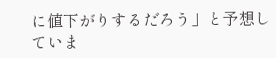に値下がりするだろう」と予想していま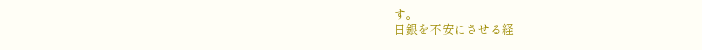す。
日銀を不安にさせる経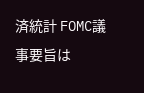済統計 FOMC議事要旨は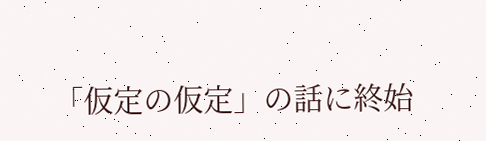「仮定の仮定」の話に終始